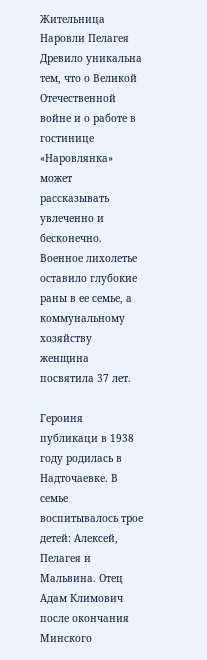Жительница Наровли Пелагея Древило уникальна тем, что о Великой Отечественной войне и о работе в гостинице «Наровлянка» может рассказывать увлеченно и бесконечно. Военное лихолетье оставило глубокие раны в ее семье, а коммунальному хозяйству женщина посвятила 37 лет.

Героиня публикаци в 1938 году родилась в Надточаевке. В семье воспитывалось трое детей: Алексей, Пелагея и Мальвина. Отец Адам Климович после окончания Минского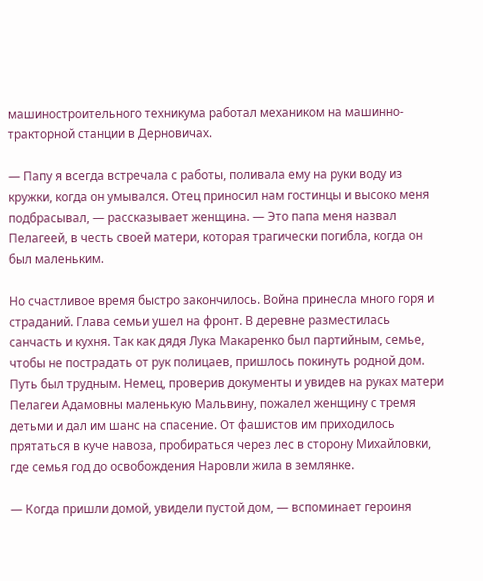машиностроительного техникума работал механиком на машинно-тракторной станции в Дерновичах.

— Папу я всегда встречала с работы, поливала ему на руки воду из кружки, когда он умывался. Отец приносил нам гостинцы и высоко меня подбрасывал, — рассказывает женщина. — Это папа меня назвал Пелагеей, в честь своей матери, которая трагически погибла, когда он был маленьким.

Но счастливое время быстро закончилось. Война принесла много горя и страданий. Глава семьи ушел на фронт. В деревне разместилась санчасть и кухня. Так как дядя Лука Макаренко был партийным, семье, чтобы не пострадать от рук полицаев, пришлось покинуть родной дом. Путь был трудным. Немец, проверив документы и увидев на руках матери Пелагеи Адамовны маленькую Мальвину, пожалел женщину с тремя детьми и дал им шанс на спасение. От фашистов им приходилось прятаться в куче навоза, пробираться через лес в сторону Михайловки, где семья год до освобождения Наровли жила в землянке.

— Когда пришли домой, увидели пустой дом, — вспоминает героиня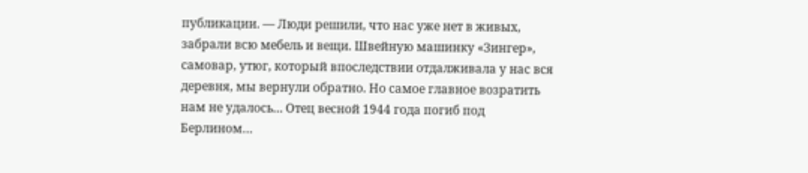публикации. — Люди решили, что нас уже нет в живых, забрали всю мебель и вещи. Швейную машинку «Зингер», самовар, утюг, который впоследствии отдалживала у нас вся деревня, мы вернули обратно. Но самое главное возратить нам не удалось… Отец весной 1944 года погиб под Берлином…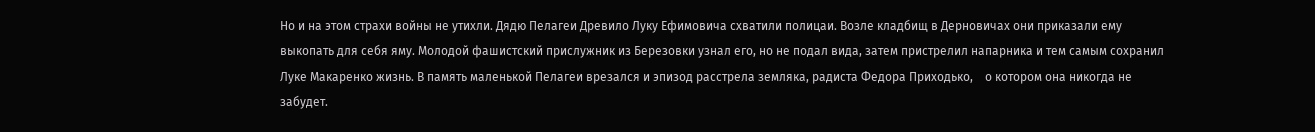Но и на этом страхи войны не утихли. Дядю Пелагеи Древило Луку Ефимовича схватили полицаи. Возле кладбищ в Дерновичах они приказали ему выкопать для себя яму. Молодой фашистский прислужник из Березовки узнал его, но не подал вида, затем пристрелил напарника и тем самым сохранил Луке Макаренко жизнь. В память маленькой Пелагеи врезался и эпизод расстрела земляка, радиста Федора Приходько,    о котором она никогда не забудет.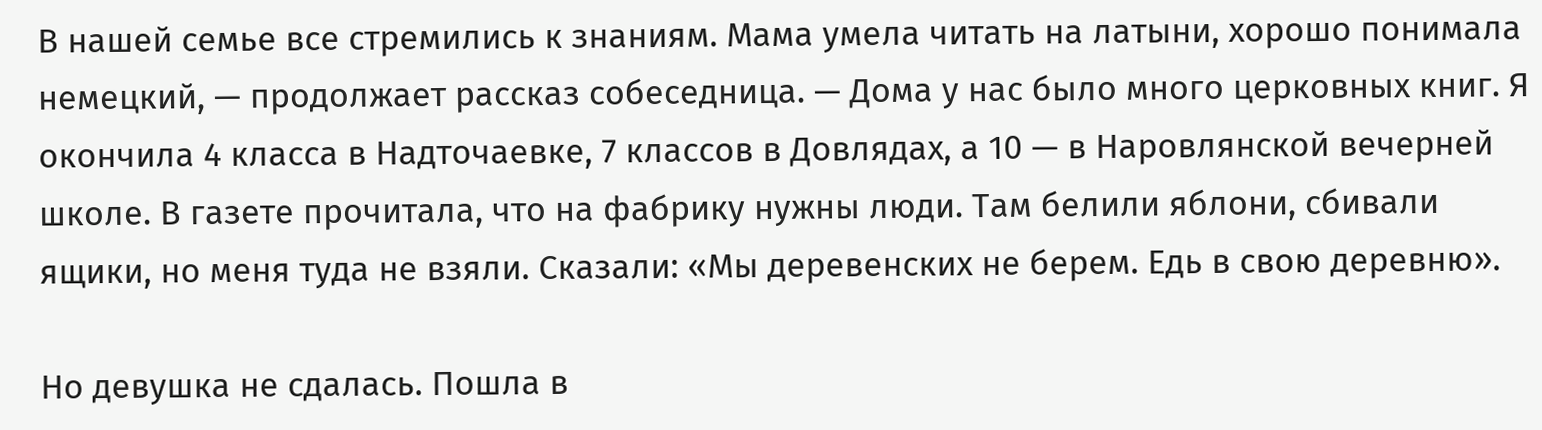В нашей семье все стремились к знаниям. Мама умела читать на латыни, хорошо понимала немецкий, — продолжает рассказ собеседница. — Дома у нас было много церковных книг. Я окончила 4 класса в Надточаевке, 7 классов в Довлядах, а 10 — в Наровлянской вечерней школе. В газете прочитала, что на фабрику нужны люди. Там белили яблони, сбивали ящики, но меня туда не взяли. Сказали: «Мы деревенских не берем. Едь в свою деревню».

Но девушка не сдалась. Пошла в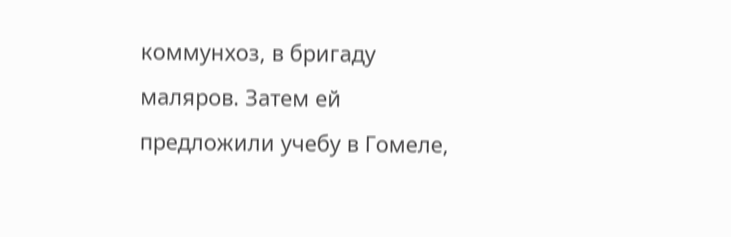коммунхоз, в бригаду маляров. Затем ей предложили учебу в Гомеле,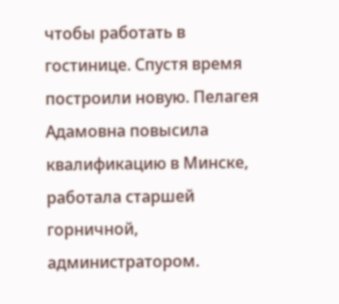чтобы работать в гостинице. Спустя время построили новую. Пелагея Адамовна повысила квалификацию в Минске, работала старшей горничной, администратором.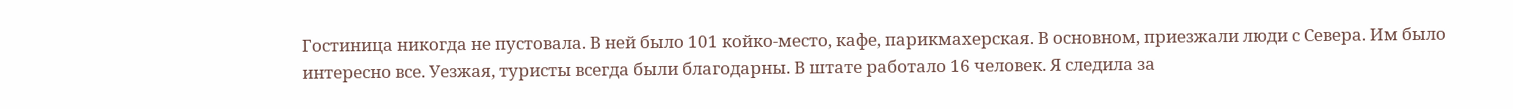Гостиница никогда не пустовала. В ней было 101 койко-место, кафе, парикмахерская. В основном, приезжали люди с Севера. Им было интересно все. Уезжая, туристы всегда были благодарны. В штате работало 16 человек. Я следила за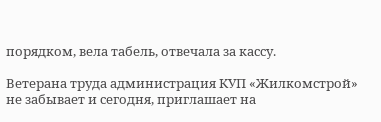порядком, вела табель, отвечала за кассу.

Ветерана труда администрация КУП «Жилкомстрой» не забывает и сегодня, приглашает на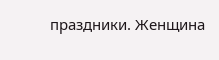праздники. Женщина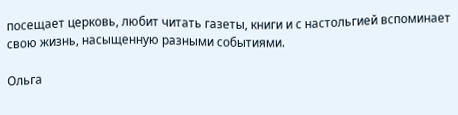посещает церковь, любит читать газеты, книги и с настольгией вспоминает свою жизнь, насыщенную разными событиями.

Ольга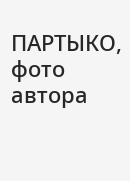ПАРТЫКО, фото автора